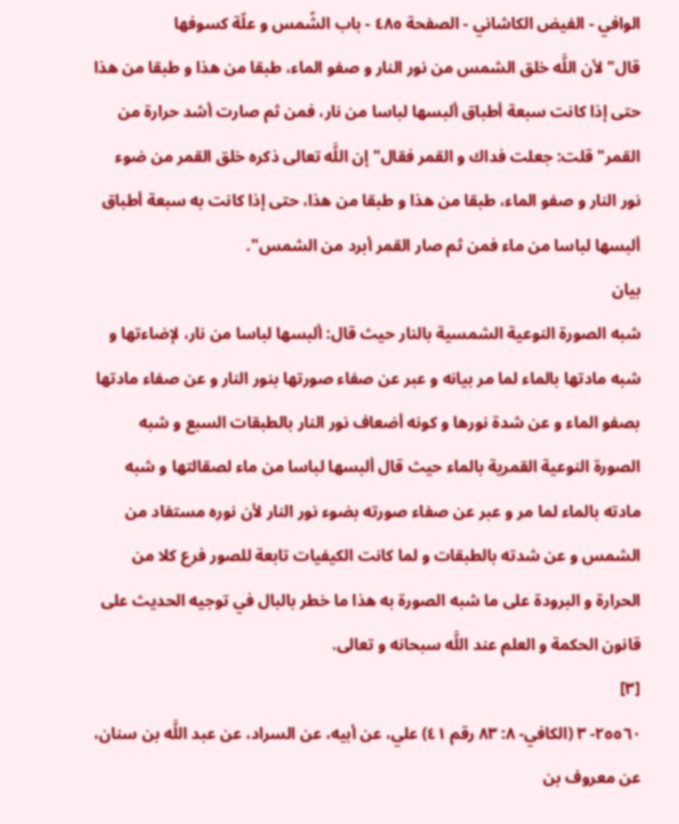الوافي - الفيض الكاشاني - الصفحة ٤٨٥ - باب الشّمس و علّة كسوفها
قال" لأن اللَّه خلق الشمس من نور النار و صفو الماء، طبقا من هذا و طبقا من هذا حتى إذا كانت سبعة أطباق ألبسها لباسا من نار، فمن ثم صارت أشد حرارة من القمر" قلت: جعلت فداك و القمر فقال" إن اللَّه تعالى ذكره خلق القمر من ضوء نور النار و صفو الماء، طبقا من هذا و طبقا من هذا، حتى إذا كانت به سبعة أطباق ألبسها لباسا من ماء فمن ثم صار القمر أبرد من الشمس".
بيان
شبه الصورة النوعية الشمسية بالنار حيث قال: ألبسها لباسا من نار، لإضاءتها و شبه مادتها بالماء لما مر بيانه و عبر عن صفاء صورتها بنور النار و عن صفاء مادتها بصفو الماء و عن شدة نورها و كونه أضعاف نور النار بالطبقات السبع و شبه الصورة النوعية القمرية بالماء حيث قال ألبسها لباسا من ماء لصقالتها و شبه مادته بالماء لما مر و عبر عن صفاء صورته بضوء نور النار لأن نوره مستفاد من الشمس و عن شدته بالطبقات و لما كانت الكيفيات تابعة للصور فرع كلا من الحرارة و البرودة على ما شبه الصورة به هذا ما خطر بالبال في توجيه الحديث على قانون الحكمة و العلم عند اللَّه سبحانه و تعالى.
[٣]
٢٥٥٦٠- ٣ (الكافي- ٨: ٨٣ رقم ٤١) علي، عن أبيه، عن السراد، عن عبد اللَّه بن سنان، عن معروف بن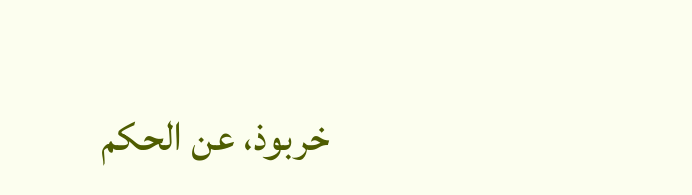خربوذ، عن الحكم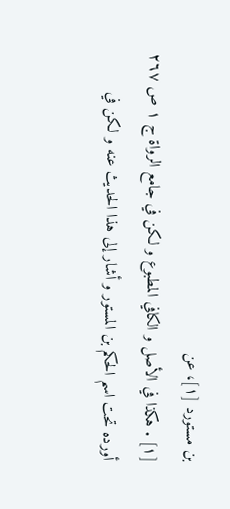بن مستورد [١]، عن
[١] . هكذا في الأصل و الكافي المطبوع و لكن في جامع الرواة ج ١ ص ٢٦٧ أورده تحت اسم الحكم بن المستور و أشار إلى هذا الحديث عنه و لكن في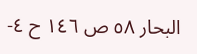البحار ٥٨ ص ١٤٦ ح ٤-